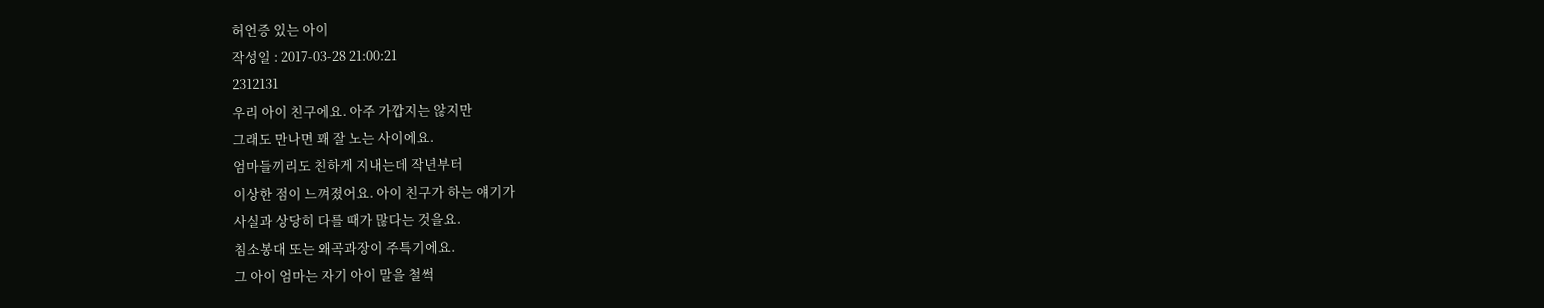허언증 있는 아이
작성일 : 2017-03-28 21:00:21
2312131
우리 아이 친구에요. 아주 가깝지는 않지만
그래도 만나면 꽤 잘 노는 사이에요.
엄마들끼리도 친하게 지내는데 작년부터
이상한 점이 느껴졌어요. 아이 친구가 하는 얘기가
사실과 상당히 다를 때가 많다는 것을요.
침소봉대 또는 왜곡과장이 주특기에요.
그 아이 엄마는 자기 아이 말을 철썩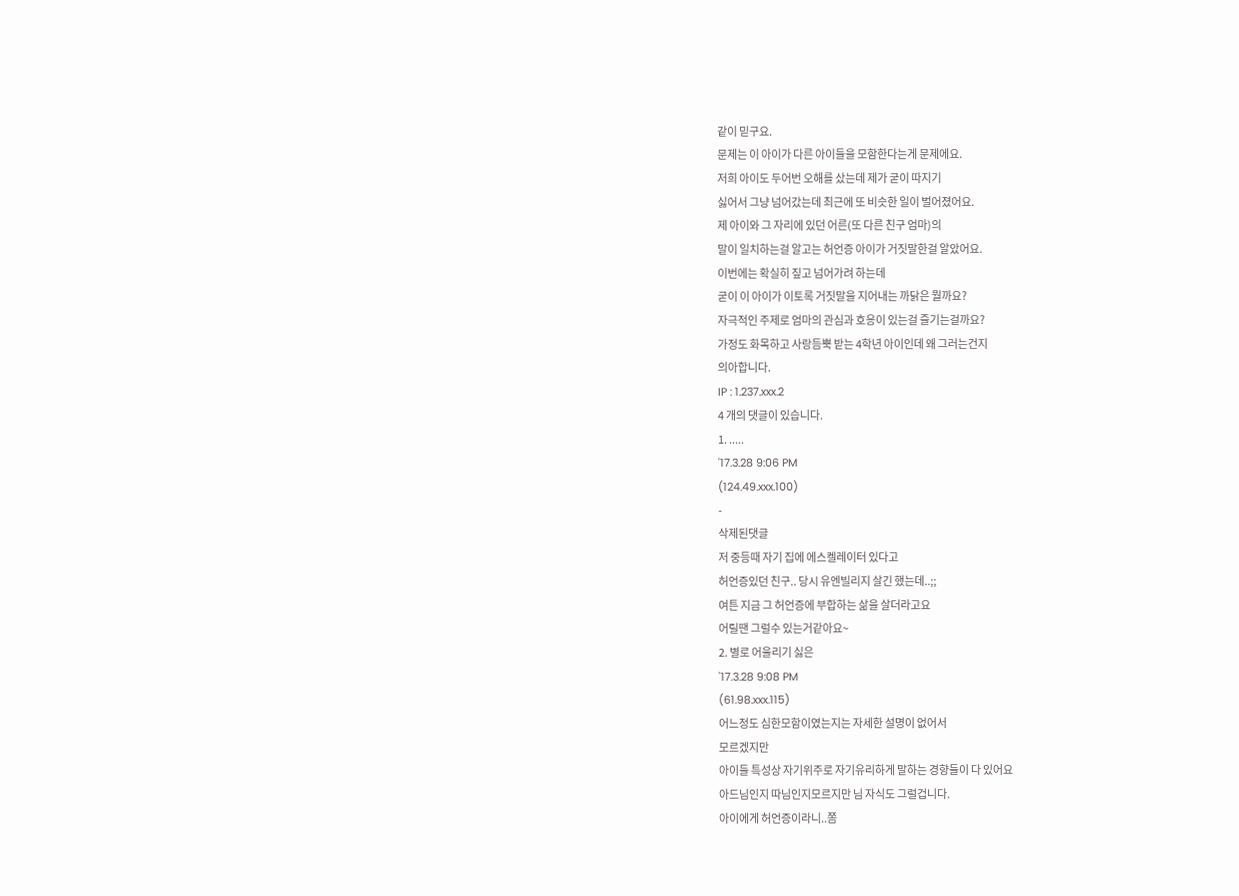같이 믿구요.
문제는 이 아이가 다른 아이들을 모함한다는게 문제에요.
저희 아이도 두어번 오해를 샀는데 제가 굳이 따지기
싫어서 그냥 넘어갔는데 최근에 또 비슷한 일이 벌어졌어요.
제 아이와 그 자리에 있던 어른(또 다른 친구 엄마)의
말이 일치하는걸 알고는 허언증 아이가 거짓말한걸 알았어요.
이번에는 확실히 짚고 넘어가려 하는데
굳이 이 아이가 이토록 거짓말을 지어내는 까닭은 뭘까요?
자극적인 주제로 엄마의 관심과 호응이 있는걸 즐기는걸까요?
가정도 화목하고 사랑듬뿍 받는 4학년 아이인데 왜 그러는건지
의아합니다.
IP : 1.237.xxx.2
4 개의 댓글이 있습니다.
1. .....
'17.3.28 9:06 PM
(124.49.xxx.100)
-
삭제된댓글
저 중등때 자기 집에 에스켈레이터 있다고
허언증있던 친구.. 당시 유엔빌리지 살긴 했는데..;;
여튼 지금 그 허언증에 부합하는 삶을 살더라고요
어릴땐 그럴수 있는거같아요~
2. 별로 어울리기 싫은
'17.3.28 9:08 PM
(61.98.xxx.115)
어느정도 심한모함이였는지는 자세한 설명이 없어서
모르겠지만
아이들 특성상 자기위주로 자기유리하게 말하는 경향들이 다 있어요
아드님인지 따님인지모르지만 님 자식도 그럴겁니다.
아이에게 허언증이라니..쫌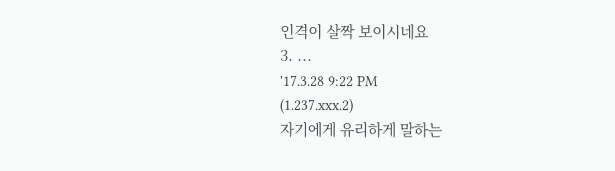인격이 살짝 보이시네요
3. ...
'17.3.28 9:22 PM
(1.237.xxx.2)
자기에게 유리하게 말하는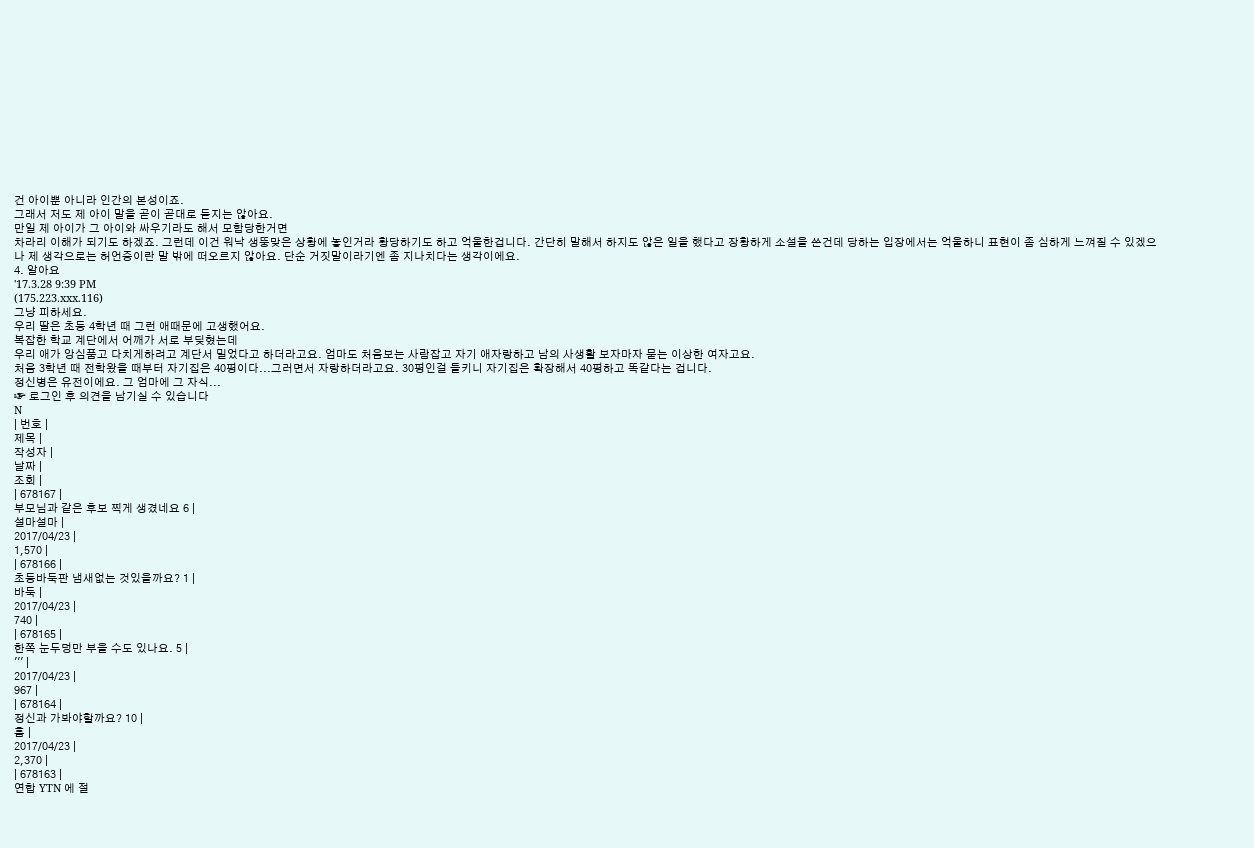건 아이뿐 아니라 인간의 본성이죠.
그래서 저도 제 아이 말을 곧이 곧대로 듣지는 않아요.
만일 제 아이가 그 아이와 싸우기라도 해서 모함당한거면
차라리 이해가 되기도 하겠죠. 그런데 이건 워낙 생뚱맞은 상황에 놓인거라 황당하기도 하고 억울한겁니다. 간단히 말해서 하지도 않은 일을 했다고 장황하게 소설을 쓴건데 당하는 입장에서는 억울하니 표현이 좀 심하게 느껴질 수 있겠으나 제 생각으로는 허언증이란 말 밖에 떠오르지 않아요. 단순 거짓말이라기엔 좀 지나치다는 생각이에요.
4. 알아요
'17.3.28 9:39 PM
(175.223.xxx.116)
그냥 피하세요.
우리 딸은 초등 4학년 때 그런 애때문에 고생했어요.
복잡한 학교 계단에서 어깨가 서로 부딪혔는데
우리 애가 앙심품고 다치게하려고 계단서 밀었다고 하더라고요. 엄마도 처음보는 사람잡고 자기 애자랑하고 남의 사생활 보자마자 묻는 이상한 여자고요.
처음 3학년 때 전학왔을 때부터 자기집은 40평이다...그러면서 자랑하더라고요. 30평인걸 들키니 자기집은 확장해서 40평하고 똑같다는 겁니다.
정신병은 유전이에요. 그 엄마에 그 자식...
☞ 로그인 후 의견을 남기실 수 있습니다
N
| 번호 |
제목 |
작성자 |
날짜 |
조회 |
| 678167 |
부모님과 같은 후보 찍게 생겼네요 6 |
설마설마 |
2017/04/23 |
1,570 |
| 678166 |
초등바둑판 냄새없는 것있을까요? 1 |
바둑 |
2017/04/23 |
740 |
| 678165 |
한쪽 눈두덩만 부을 수도 있나요. 5 |
''' |
2017/04/23 |
967 |
| 678164 |
정신과 가봐야할까요? 10 |
흠 |
2017/04/23 |
2,370 |
| 678163 |
연합 YTN 에 절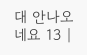대 안나오네요 13 |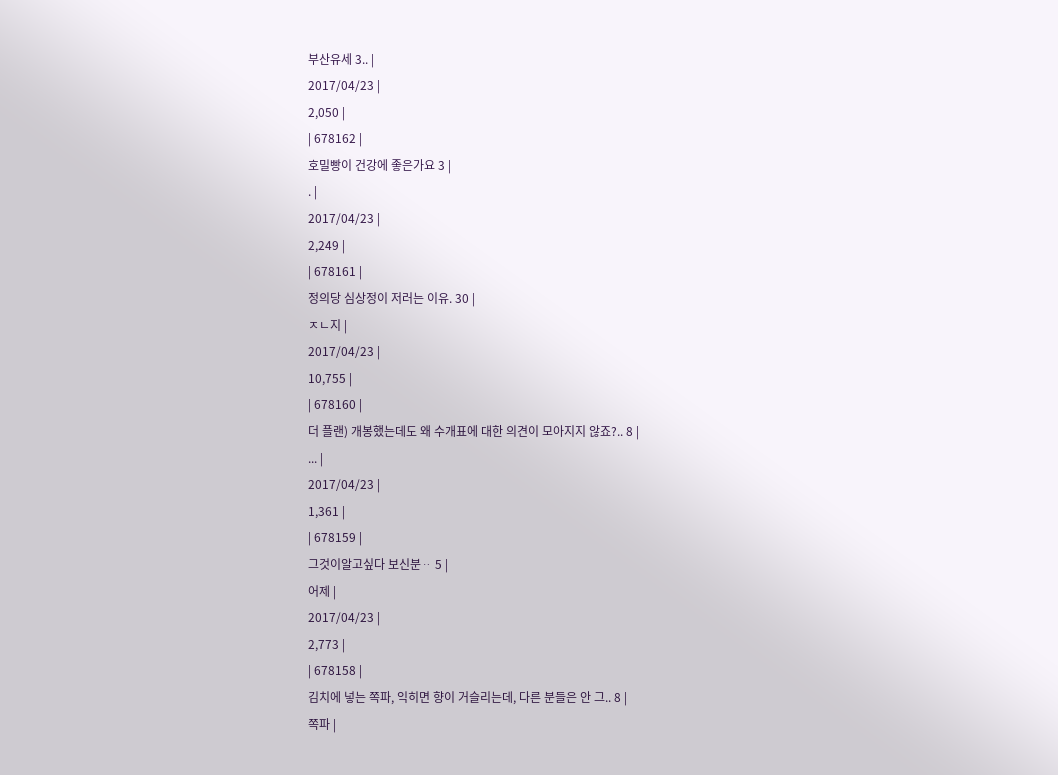부산유세 3.. |
2017/04/23 |
2,050 |
| 678162 |
호밀빵이 건강에 좋은가요 3 |
. |
2017/04/23 |
2,249 |
| 678161 |
정의당 심상정이 저러는 이유. 30 |
ㅈㄴ지 |
2017/04/23 |
10,755 |
| 678160 |
더 플랜) 개봉했는데도 왜 수개표에 대한 의견이 모아지지 않죠?.. 8 |
... |
2017/04/23 |
1,361 |
| 678159 |
그것이알고싶다 보신분ᆢ 5 |
어제 |
2017/04/23 |
2,773 |
| 678158 |
김치에 넣는 쪽파, 익히면 향이 거슬리는데, 다른 분들은 안 그.. 8 |
쪽파 |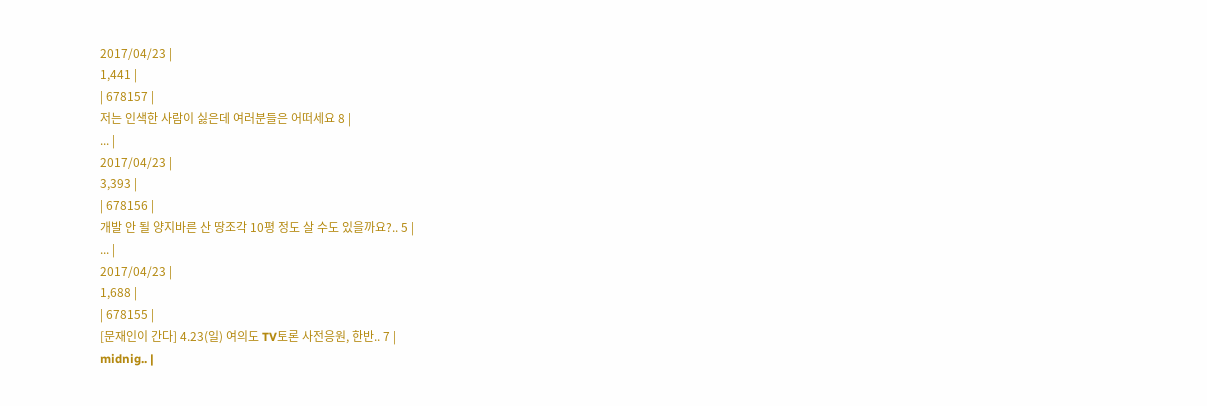2017/04/23 |
1,441 |
| 678157 |
저는 인색한 사람이 싫은데 여러분들은 어떠세요 8 |
... |
2017/04/23 |
3,393 |
| 678156 |
개발 안 될 양지바른 산 땅조각 10평 정도 살 수도 있을까요?.. 5 |
... |
2017/04/23 |
1,688 |
| 678155 |
[문재인이 간다] 4.23(일) 여의도 TV토론 사전응원, 한반.. 7 |
midnig.. |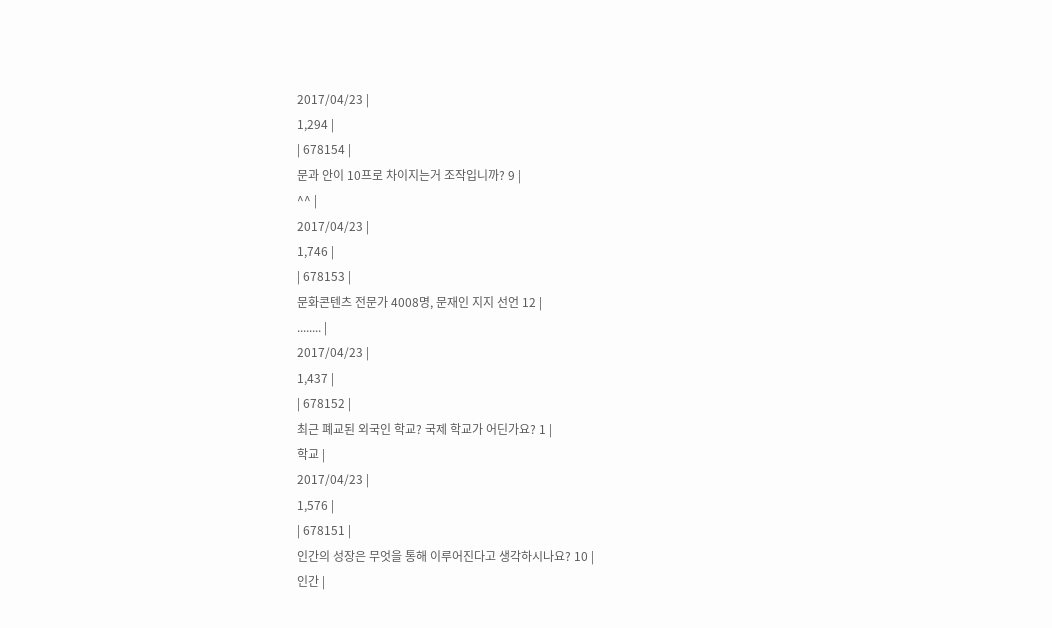2017/04/23 |
1,294 |
| 678154 |
문과 안이 10프로 차이지는거 조작입니까? 9 |
^^ |
2017/04/23 |
1,746 |
| 678153 |
문화콘텐츠 전문가 4008명, 문재인 지지 선언 12 |
........ |
2017/04/23 |
1,437 |
| 678152 |
최근 폐교된 외국인 학교? 국제 학교가 어딘가요? 1 |
학교 |
2017/04/23 |
1,576 |
| 678151 |
인간의 성장은 무엇을 통해 이루어진다고 생각하시나요? 10 |
인간 |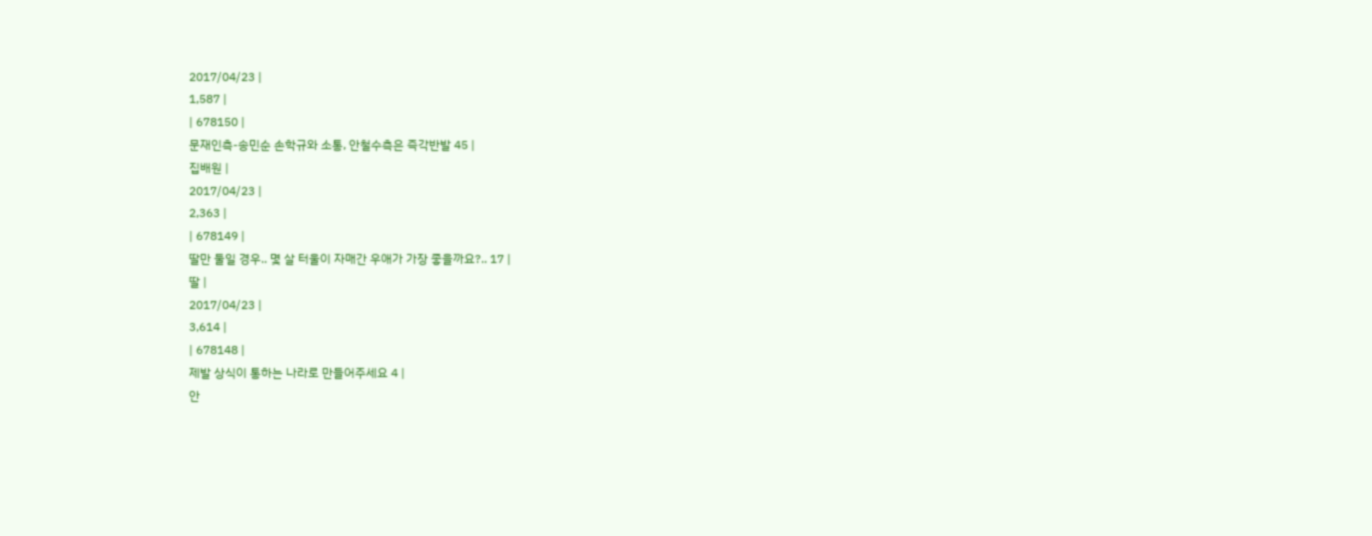2017/04/23 |
1,587 |
| 678150 |
문재인측-송민순 손학규와 소통, 안철수측은 즉각반발 45 |
집배원 |
2017/04/23 |
2,363 |
| 678149 |
딸만 둘일 경우.. 몇 살 터울이 자매간 우애가 가장 좋을까요?.. 17 |
딸 |
2017/04/23 |
3,614 |
| 678148 |
제발 상식이 통하는 나라로 만들어주세요 4 |
안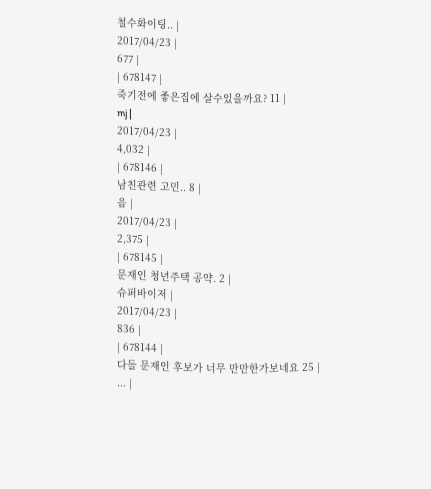철수화이팅.. |
2017/04/23 |
677 |
| 678147 |
죽기전에 좋은집에 살수있을까요? 11 |
mj |
2017/04/23 |
4,032 |
| 678146 |
남친관련 고민.. 8 |
음 |
2017/04/23 |
2,375 |
| 678145 |
문재인 청년주택 공약. 2 |
슈퍼바이저 |
2017/04/23 |
836 |
| 678144 |
다들 문재인 후보가 너무 만만한가보네요 25 |
... |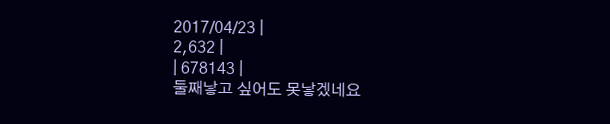2017/04/23 |
2,632 |
| 678143 |
둘째낳고 싶어도 못낳겠네요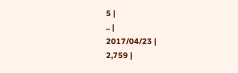5 |
.. |
2017/04/23 |
2,759 |